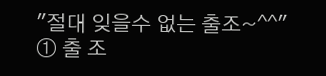"절대 잊을수 없는 출조~^^"
① 출 조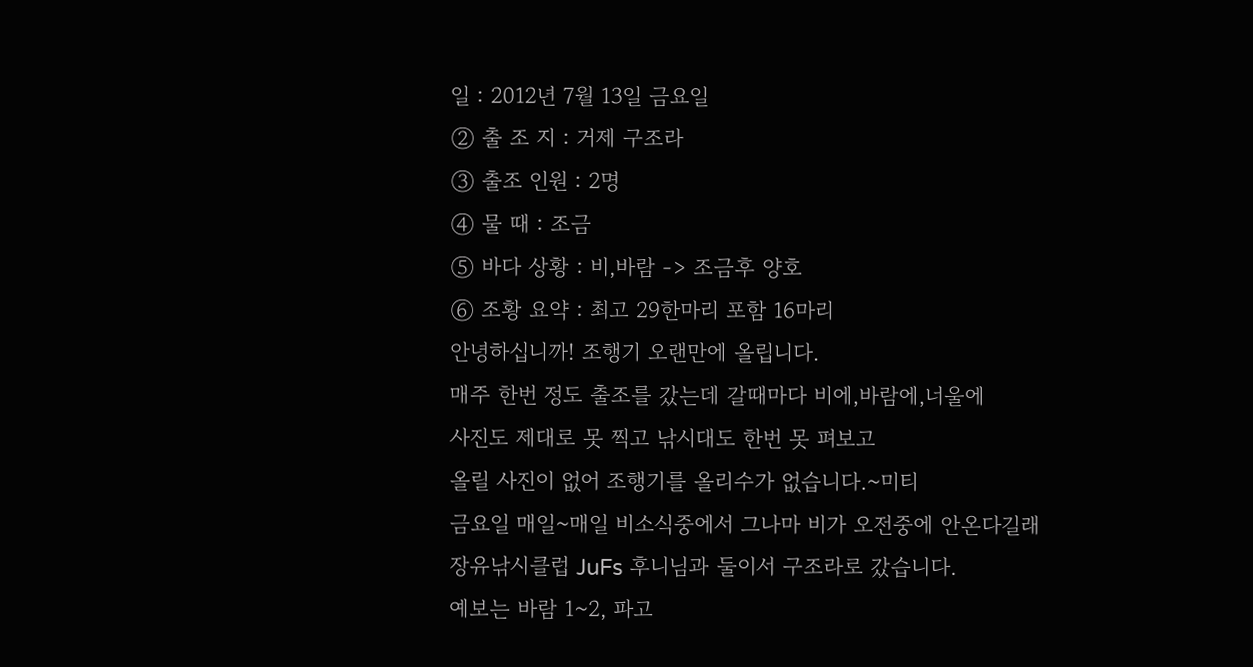일 : 2012년 7월 13일 금요일
② 출 조 지 : 거제 구조라
③ 출조 인원 : 2명
④ 물 때 : 조금
⑤ 바다 상황 : 비,바람 -> 조금후 양호
⑥ 조황 요약 : 최고 29한마리 포함 16마리
안녕하십니까! 조행기 오랜만에 올립니다.
매주 한번 정도 출조를 갔는데 갈때마다 비에,바람에,너울에
사진도 제대로 못 찍고 낚시대도 한번 못 펴보고
올릴 사진이 없어 조행기를 올리수가 없습니다.~미티
금요일 매일~매일 비소식중에서 그나마 비가 오전중에 안온다길래
장유낚시클럽 JuFs 후니님과 둘이서 구조라로 갔습니다.
예보는 바람 1~2, 파고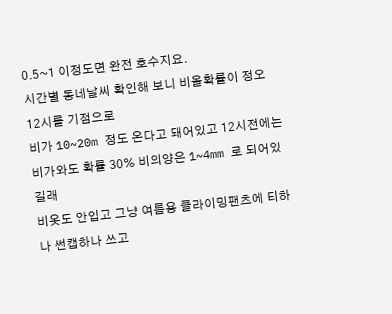0.5~1 이정도면 완전 호수지요.
시간별 동네날씨 확인해 보니 비올확률이 정오 12시를 기점으로
비가 10~20m 정도 온다고 돼어있고 12시전에는
비가와도 확률 30% 비의양은 1~4mm 로 되어있길래
비옷도 안입고 그냥 여름용 클라이밍팬츠에 티하나 썬캡하나 쓰고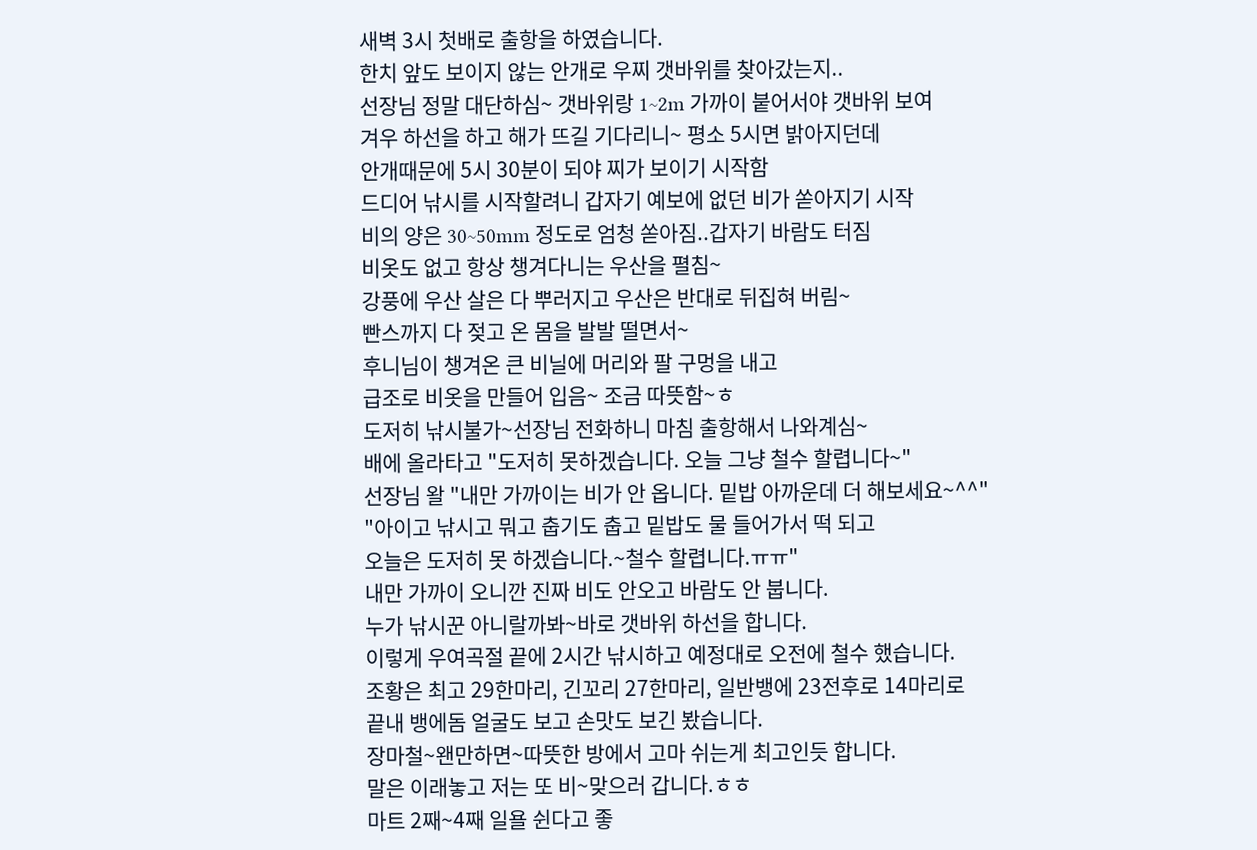새벽 3시 첫배로 출항을 하였습니다.
한치 앞도 보이지 않는 안개로 우찌 갯바위를 찾아갔는지..
선장님 정말 대단하심~ 갯바위랑 1~2m 가까이 붙어서야 갯바위 보여
겨우 하선을 하고 해가 뜨길 기다리니~ 평소 5시면 밝아지던데
안개때문에 5시 30분이 되야 찌가 보이기 시작함
드디어 낚시를 시작할려니 갑자기 예보에 없던 비가 쏟아지기 시작
비의 양은 30~50mm 정도로 엄청 쏟아짐..갑자기 바람도 터짐
비옷도 없고 항상 챙겨다니는 우산을 펼침~
강풍에 우산 살은 다 뿌러지고 우산은 반대로 뒤집혀 버림~
빤스까지 다 젖고 온 몸을 발발 떨면서~
후니님이 챙겨온 큰 비닐에 머리와 팔 구멍을 내고
급조로 비옷을 만들어 입음~ 조금 따뜻함~ㅎ
도저히 낚시불가~선장님 전화하니 마침 출항해서 나와계심~
배에 올라타고 "도저히 못하겠습니다. 오늘 그냥 철수 할렵니다~"
선장님 왈 "내만 가까이는 비가 안 옵니다. 밑밥 아까운데 더 해보세요~^^"
"아이고 낚시고 뭐고 춥기도 춥고 밑밥도 물 들어가서 떡 되고
오늘은 도저히 못 하겠습니다.~철수 할렵니다.ㅠㅠ"
내만 가까이 오니깐 진짜 비도 안오고 바람도 안 붑니다.
누가 낚시꾼 아니랄까봐~바로 갯바위 하선을 합니다.
이렇게 우여곡절 끝에 2시간 낚시하고 예정대로 오전에 철수 했습니다.
조황은 최고 29한마리, 긴꼬리 27한마리, 일반뱅에 23전후로 14마리로
끝내 뱅에돔 얼굴도 보고 손맛도 보긴 봤습니다.
장마철~왠만하면~따뜻한 방에서 고마 쉬는게 최고인듯 합니다.
말은 이래놓고 저는 또 비~맞으러 갑니다.ㅎㅎ
마트 2째~4째 일욜 쉰다고 좋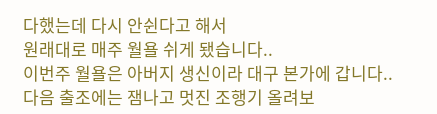다했는데 다시 안쉰다고 해서
원래대로 매주 월욜 쉬게 됐습니다..
이번주 월욜은 아버지 생신이라 대구 본가에 갑니다..
다음 출조에는 잼나고 멋진 조행기 올려보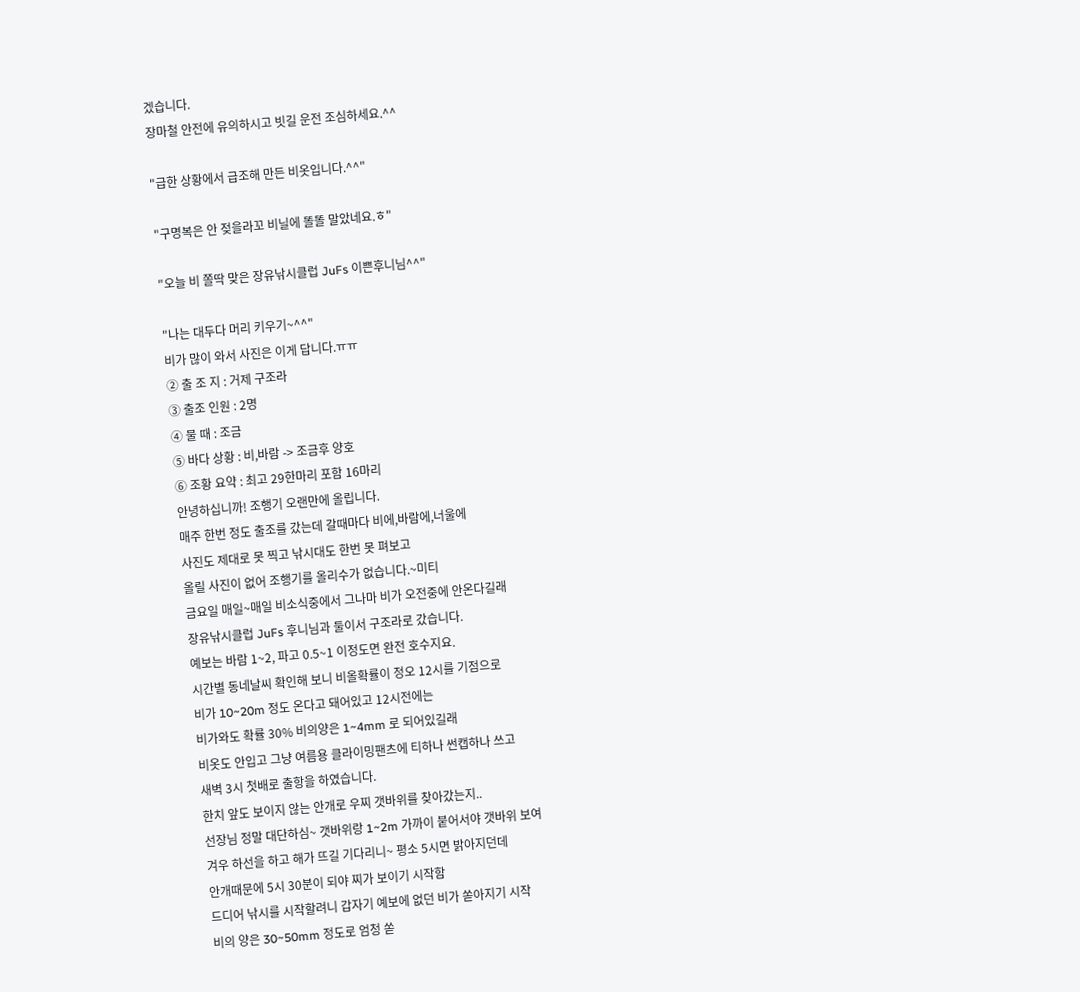겠습니다.
장마철 안전에 유의하시고 빗길 운전 조심하세요.^^

"급한 상황에서 급조해 만든 비옷입니다.^^"

"구명복은 안 젖을라꼬 비닐에 똘똘 말았네요.ㅎ"

"오늘 비 쫄딱 맞은 장유낚시클럽 JuFs 이쁜후니님^^"

"나는 대두다 머리 키우기~^^"
비가 많이 와서 사진은 이게 답니다.ㅠㅠ
② 출 조 지 : 거제 구조라
③ 출조 인원 : 2명
④ 물 때 : 조금
⑤ 바다 상황 : 비,바람 -> 조금후 양호
⑥ 조황 요약 : 최고 29한마리 포함 16마리
안녕하십니까! 조행기 오랜만에 올립니다.
매주 한번 정도 출조를 갔는데 갈때마다 비에,바람에,너울에
사진도 제대로 못 찍고 낚시대도 한번 못 펴보고
올릴 사진이 없어 조행기를 올리수가 없습니다.~미티
금요일 매일~매일 비소식중에서 그나마 비가 오전중에 안온다길래
장유낚시클럽 JuFs 후니님과 둘이서 구조라로 갔습니다.
예보는 바람 1~2, 파고 0.5~1 이정도면 완전 호수지요.
시간별 동네날씨 확인해 보니 비올확률이 정오 12시를 기점으로
비가 10~20m 정도 온다고 돼어있고 12시전에는
비가와도 확률 30% 비의양은 1~4mm 로 되어있길래
비옷도 안입고 그냥 여름용 클라이밍팬츠에 티하나 썬캡하나 쓰고
새벽 3시 첫배로 출항을 하였습니다.
한치 앞도 보이지 않는 안개로 우찌 갯바위를 찾아갔는지..
선장님 정말 대단하심~ 갯바위랑 1~2m 가까이 붙어서야 갯바위 보여
겨우 하선을 하고 해가 뜨길 기다리니~ 평소 5시면 밝아지던데
안개때문에 5시 30분이 되야 찌가 보이기 시작함
드디어 낚시를 시작할려니 갑자기 예보에 없던 비가 쏟아지기 시작
비의 양은 30~50mm 정도로 엄청 쏟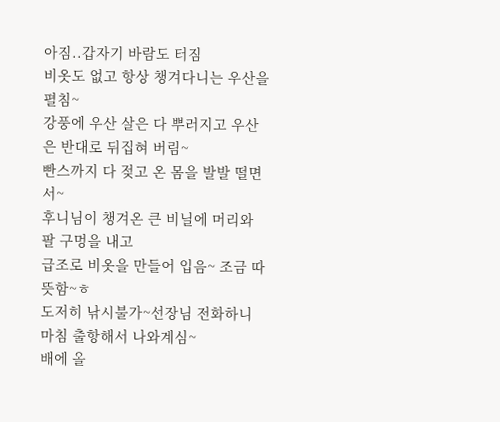아짐..갑자기 바람도 터짐
비옷도 없고 항상 챙겨다니는 우산을 펼침~
강풍에 우산 살은 다 뿌러지고 우산은 반대로 뒤집혀 버림~
빤스까지 다 젖고 온 몸을 발발 떨면서~
후니님이 챙겨온 큰 비닐에 머리와 팔 구멍을 내고
급조로 비옷을 만들어 입음~ 조금 따뜻함~ㅎ
도저히 낚시불가~선장님 전화하니 마침 출항해서 나와계심~
배에 올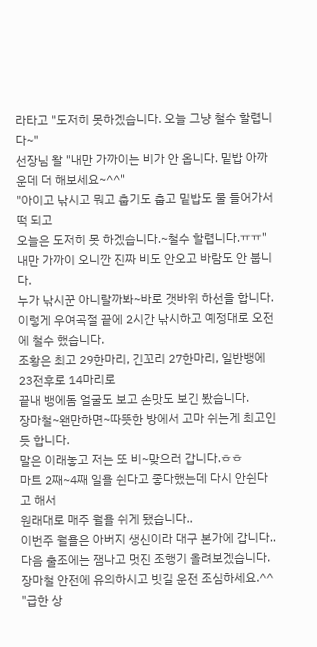라타고 "도저히 못하겠습니다. 오늘 그냥 철수 할렵니다~"
선장님 왈 "내만 가까이는 비가 안 옵니다. 밑밥 아까운데 더 해보세요~^^"
"아이고 낚시고 뭐고 춥기도 춥고 밑밥도 물 들어가서 떡 되고
오늘은 도저히 못 하겠습니다.~철수 할렵니다.ㅠㅠ"
내만 가까이 오니깐 진짜 비도 안오고 바람도 안 붑니다.
누가 낚시꾼 아니랄까봐~바로 갯바위 하선을 합니다.
이렇게 우여곡절 끝에 2시간 낚시하고 예정대로 오전에 철수 했습니다.
조황은 최고 29한마리, 긴꼬리 27한마리, 일반뱅에 23전후로 14마리로
끝내 뱅에돔 얼굴도 보고 손맛도 보긴 봤습니다.
장마철~왠만하면~따뜻한 방에서 고마 쉬는게 최고인듯 합니다.
말은 이래놓고 저는 또 비~맞으러 갑니다.ㅎㅎ
마트 2째~4째 일욜 쉰다고 좋다했는데 다시 안쉰다고 해서
원래대로 매주 월욜 쉬게 됐습니다..
이번주 월욜은 아버지 생신이라 대구 본가에 갑니다..
다음 출조에는 잼나고 멋진 조행기 올려보겠습니다.
장마철 안전에 유의하시고 빗길 운전 조심하세요.^^
"급한 상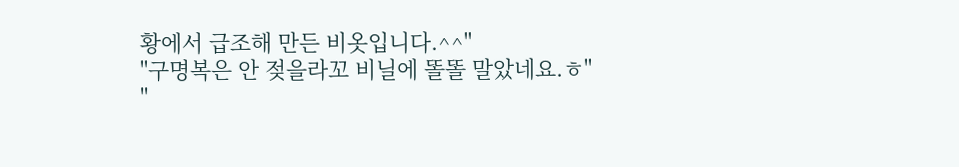황에서 급조해 만든 비옷입니다.^^"
"구명복은 안 젖을라꼬 비닐에 똘똘 말았네요.ㅎ"
"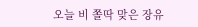오늘 비 쫄딱 맞은 장유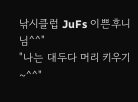낚시클럽 JuFs 이쁜후니님^^"
"나는 대두다 머리 키우기~^^"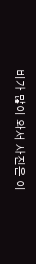비가 많이 와서 사진은 이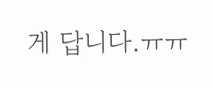게 답니다.ㅠㅠ